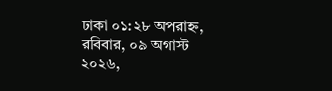ঢাকা ০১:২৮ অপরাহ্ন, রবিবার, ০৯ অগাস্ট ২০২৬,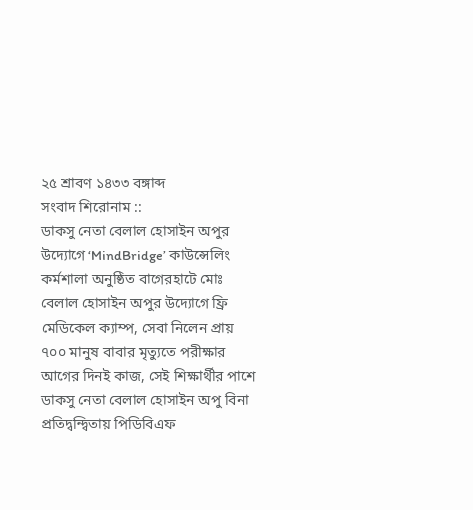২৫ শ্রাবণ ১৪৩৩ বঙ্গাব্দ
সংবাদ শিরোনাম ::
ডাকসু নেতা বেলাল হোসাইন অপুর উদ্যোগে ‘MindBridge’ কাউন্সেলিং কর্মশালা অনুষ্ঠিত বাগেরহাটে মোঃ বেলাল হোসাইন অপুর উদ্যোগে ফ্রি মেডিকেল ক্যাম্প, সেবা নিলেন প্রায় ৭০০ মানুষ বাবার মৃত্যুতে পরীক্ষার আগের দিনই কাজ, সেই শিক্ষার্থীর পাশে ডাকসু নেতা বেলাল হোসাইন অপু বিনা প্রতিদ্বন্দ্বিতায় পিডিবিএফ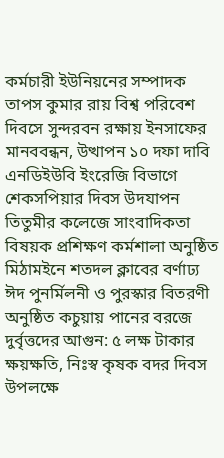কর্মচারী ইউনিয়নের সম্পাদক তাপস কুমার রায় বিশ্ব পরিবেশ দিবসে সুন্দরবন রক্ষায় ইনসাফের মানববন্ধন, উত্থাপন ১০ দফা দাবি এনডিইউবি ইংরেজি বিভাগে শেকসপিয়ার দিবস উদযাপন তিতুমীর কলেজে সাংবাদিকতা বিষয়ক প্রশিক্ষণ কর্মশালা অনুষ্ঠিত  মিঠামইনে শতদল ক্লাবের বর্ণাঢ্য ঈদ পুনর্মিলনী ও পুরস্কার বিতরণী অনুষ্ঠিত কচুয়ায় পানের বরজে দুর্বৃত্তদের আগুন: ৫ লক্ষ টাকার ক্ষয়ক্ষতি, নিঃস্ব কৃষক বদর দিবস উপলক্ষে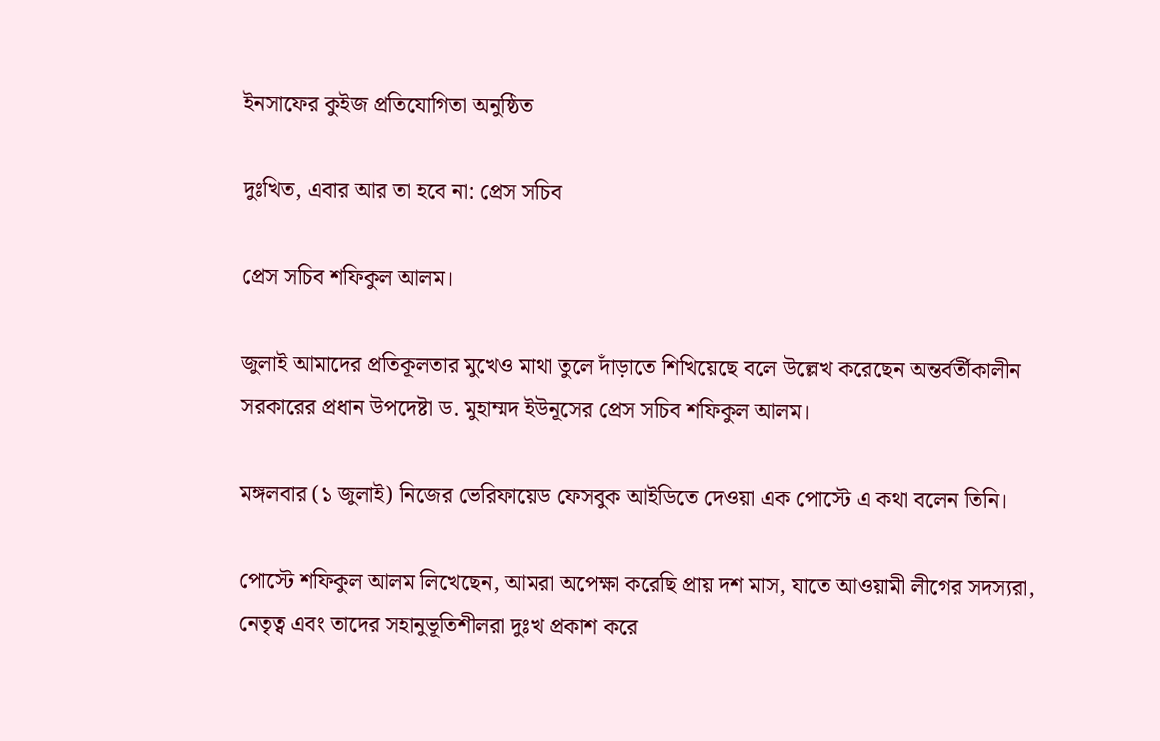ইনসাফের কুইজ প্রতিযোগিতা অনুষ্ঠিত

দুঃখিত, এবার আর তা হবে না: প্রেস সচিব

প্রেস সচিব শফিকুল আলম।

জুলাই আমাদের প্রতিকূলতার মুখেও মাথা তুলে দাঁড়াতে শিখিয়েছে বলে উল্লেখ করেছেন অন্তর্বর্তীকালীন সরকারের প্রধান উপদেষ্টা ড. মুহাম্মদ ইউনূসের প্রেস সচিব শফিকুল আলম।

মঙ্গলবার (১ জুলাই) নিজের ভেরিফায়েড ফেসবুক আইডিতে দেওয়া এক পোস্টে এ কথা বলেন তিনি।

পোস্টে শফিকুল আলম লিখেছেন, আমরা অপেক্ষা করেছি প্রায় দশ মাস, যাতে আওয়ামী লীগের সদস্যরা, নেতৃত্ব এবং তাদের সহানুভূতিশীলরা দুঃখ প্রকাশ করে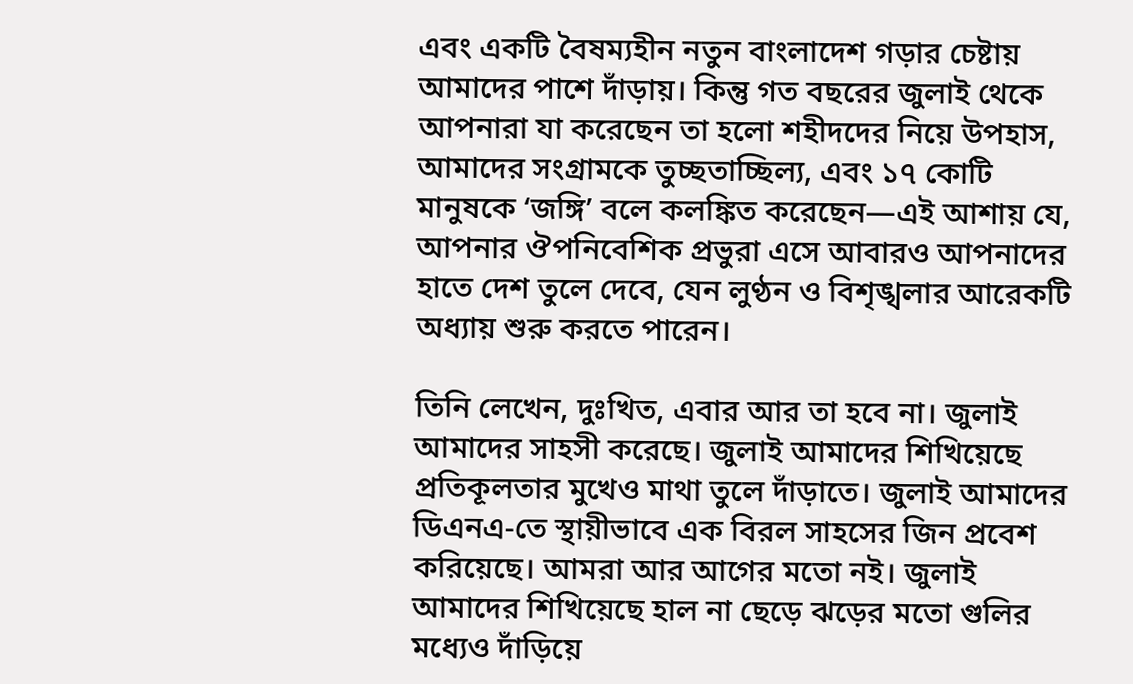এবং একটি বৈষম্যহীন নতুন বাংলাদেশ গড়ার চেষ্টায় আমাদের পাশে দাঁড়ায়। কিন্তু গত বছরের জুলাই থেকে আপনারা যা করেছেন তা হলো শহীদদের নিয়ে উপহাস, আমাদের সংগ্রামকে তুচ্ছতাচ্ছিল্য, এবং ১৭ কোটি মানুষকে ‘জঙ্গি’ বলে কলঙ্কিত করেছেন—এই আশায় যে, আপনার ঔপনিবেশিক প্রভুরা এসে আবারও আপনাদের হাতে দেশ তুলে দেবে, যেন লুণ্ঠন ও বিশৃঙ্খলার আরেকটি অধ্যায় শুরু করতে পারেন।

তিনি লেখেন, দুঃখিত, এবার আর তা হবে না। জুলাই আমাদের সাহসী করেছে। জুলাই আমাদের শিখিয়েছে প্রতিকূলতার মুখেও মাথা তুলে দাঁড়াতে। জুলাই আমাদের ডিএনএ-তে স্থায়ীভাবে এক বিরল সাহসের জিন প্রবেশ করিয়েছে। আমরা আর আগের মতো নই। জুলাই আমাদের শিখিয়েছে হাল না ছেড়ে ঝড়ের মতো গুলির মধ্যেও দাঁড়িয়ে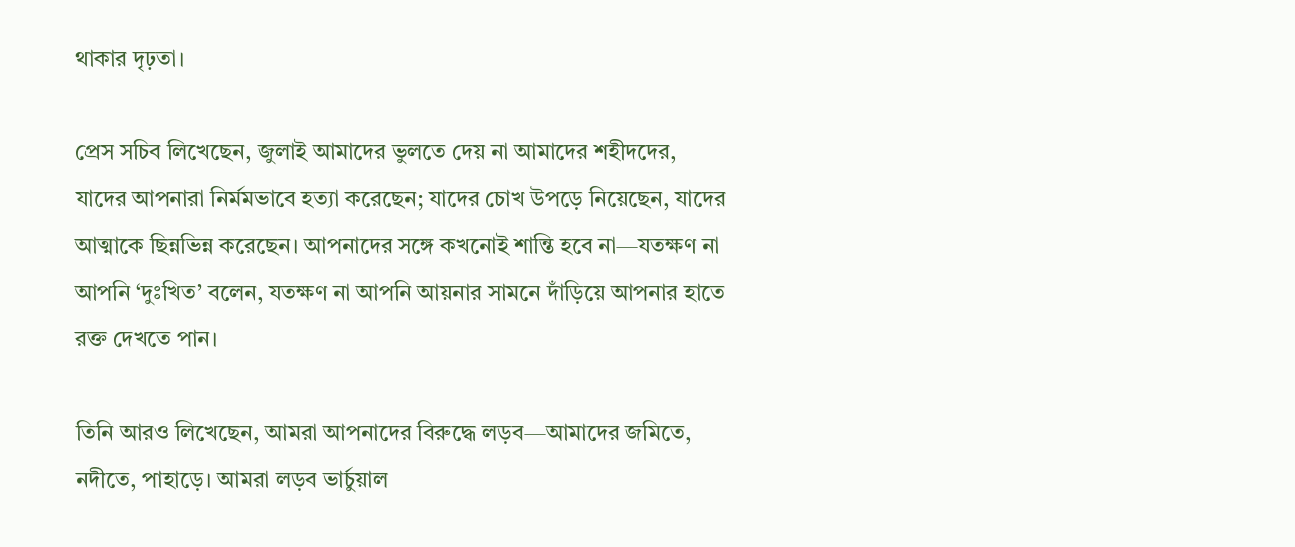থাকার দৃঢ়তা।

প্রেস সচিব লিখেছেন, জুলাই আমাদের ভুলতে দেয় না আমাদের শহীদদের, যাদের আপনারা নির্মমভাবে হত্যা করেছেন; যাদের চোখ উপড়ে নিয়েছেন, যাদের আত্মাকে ছিন্নভিন্ন করেছেন। আপনাদের সঙ্গে কখনোই শান্তি হবে না—যতক্ষণ না আপনি ‘দুঃখিত’ বলেন, যতক্ষণ না আপনি আয়নার সামনে দাঁড়িয়ে আপনার হাতে রক্ত দেখতে পান।

তিনি আরও লিখেছেন, আমরা আপনাদের বিরুদ্ধে লড়ব—আমাদের জমিতে, নদীতে, পাহাড়ে। আমরা লড়ব ভার্চুয়াল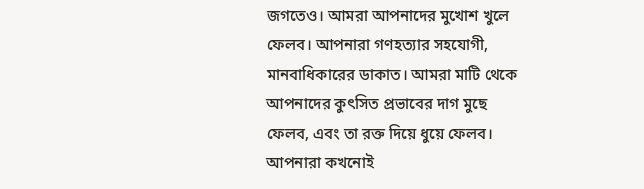জগতেও। আমরা আপনাদের মুখোশ খুলে ফেলব। আপনারা গণহত্যার সহযোগী, মানবাধিকারের ডাকাত। আমরা মাটি থেকে আপনাদের কুৎসিত প্রভাবের দাগ মুছে ফেলব, এবং তা রক্ত দিয়ে ধুয়ে ফেলব। আপনারা কখনোই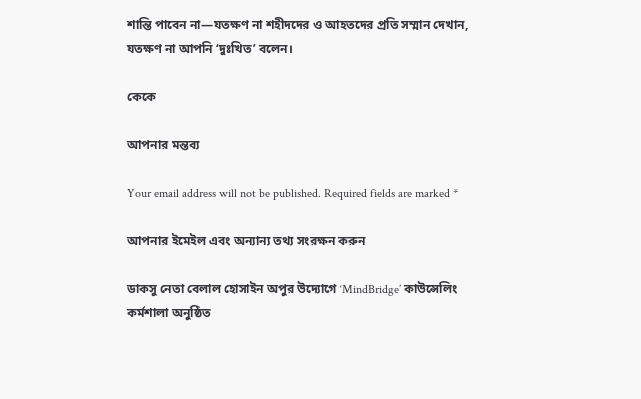শান্তি পাবেন না—যতক্ষণ না শহীদদের ও আহতদের প্রতি সম্মান দেখান, যতক্ষণ না আপনি ‘দুঃখিত’ বলেন।

কেকে

আপনার মন্তব্য

Your email address will not be published. Required fields are marked *

আপনার ইমেইল এবং অন্যান্য তথ্য সংরক্ষন করুন

ডাকসু নেতা বেলাল হোসাইন অপুর উদ্যোগে ‘MindBridge’ কাউন্সেলিং কর্মশালা অনুষ্ঠিত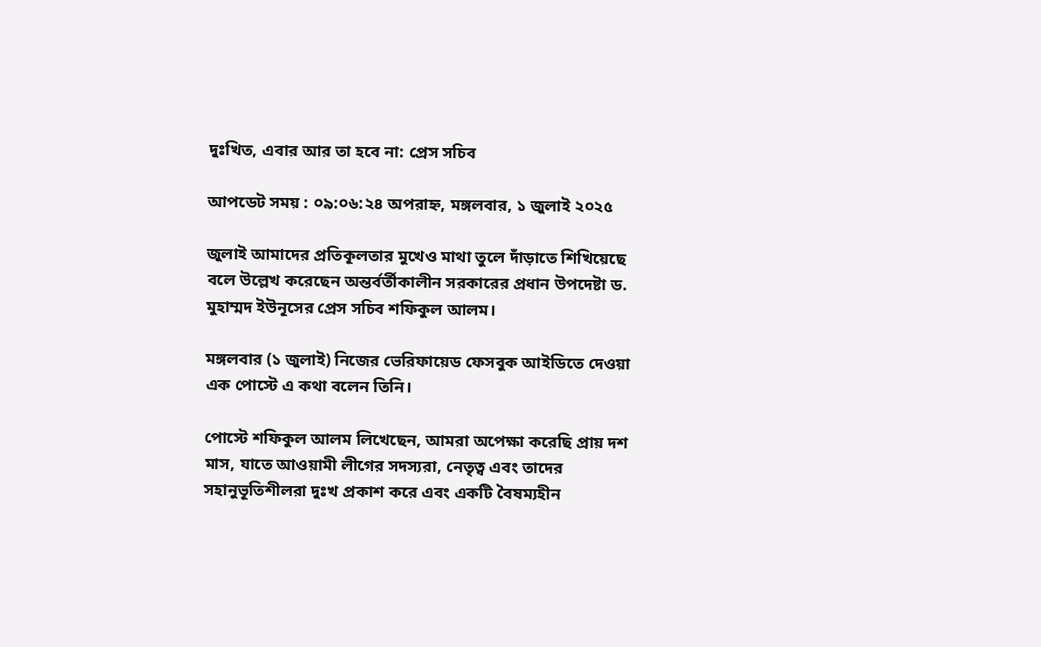দুঃখিত, এবার আর তা হবে না: প্রেস সচিব

আপডেট সময় : ০৯:০৬:২৪ অপরাহ্ন, মঙ্গলবার, ১ জুলাই ২০২৫

জুলাই আমাদের প্রতিকূলতার মুখেও মাথা তুলে দাঁড়াতে শিখিয়েছে বলে উল্লেখ করেছেন অন্তর্বর্তীকালীন সরকারের প্রধান উপদেষ্টা ড. মুহাম্মদ ইউনূসের প্রেস সচিব শফিকুল আলম।

মঙ্গলবার (১ জুলাই) নিজের ভেরিফায়েড ফেসবুক আইডিতে দেওয়া এক পোস্টে এ কথা বলেন তিনি।

পোস্টে শফিকুল আলম লিখেছেন, আমরা অপেক্ষা করেছি প্রায় দশ মাস, যাতে আওয়ামী লীগের সদস্যরা, নেতৃত্ব এবং তাদের সহানুভূতিশীলরা দুঃখ প্রকাশ করে এবং একটি বৈষম্যহীন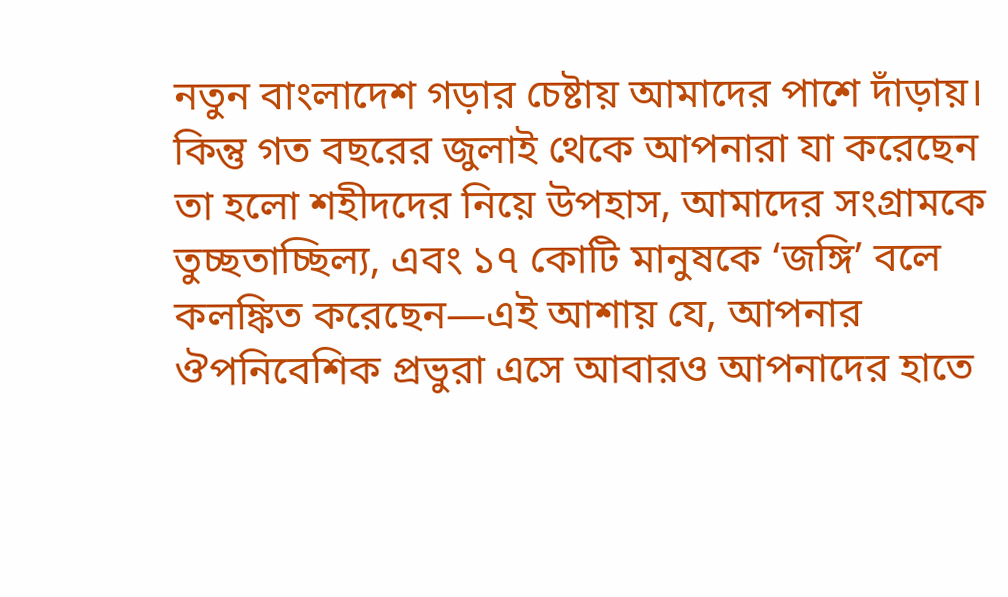নতুন বাংলাদেশ গড়ার চেষ্টায় আমাদের পাশে দাঁড়ায়। কিন্তু গত বছরের জুলাই থেকে আপনারা যা করেছেন তা হলো শহীদদের নিয়ে উপহাস, আমাদের সংগ্রামকে তুচ্ছতাচ্ছিল্য, এবং ১৭ কোটি মানুষকে ‘জঙ্গি’ বলে কলঙ্কিত করেছেন—এই আশায় যে, আপনার ঔপনিবেশিক প্রভুরা এসে আবারও আপনাদের হাতে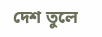দেশ তুলে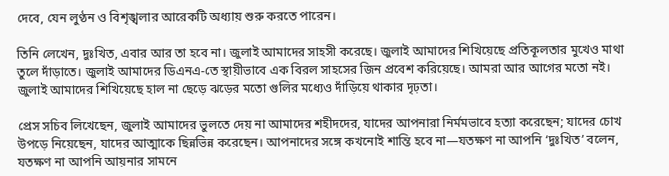দেবে, যেন লুণ্ঠন ও বিশৃঙ্খলার আরেকটি অধ্যায় শুরু করতে পারেন।

তিনি লেখেন, দুঃখিত, এবার আর তা হবে না। জুলাই আমাদের সাহসী করেছে। জুলাই আমাদের শিখিয়েছে প্রতিকূলতার মুখেও মাথা তুলে দাঁড়াতে। জুলাই আমাদের ডিএনএ-তে স্থায়ীভাবে এক বিরল সাহসের জিন প্রবেশ করিয়েছে। আমরা আর আগের মতো নই। জুলাই আমাদের শিখিয়েছে হাল না ছেড়ে ঝড়ের মতো গুলির মধ্যেও দাঁড়িয়ে থাকার দৃঢ়তা।

প্রেস সচিব লিখেছেন, জুলাই আমাদের ভুলতে দেয় না আমাদের শহীদদের, যাদের আপনারা নির্মমভাবে হত্যা করেছেন; যাদের চোখ উপড়ে নিয়েছেন, যাদের আত্মাকে ছিন্নভিন্ন করেছেন। আপনাদের সঙ্গে কখনোই শান্তি হবে না—যতক্ষণ না আপনি ‘দুঃখিত’ বলেন, যতক্ষণ না আপনি আয়নার সামনে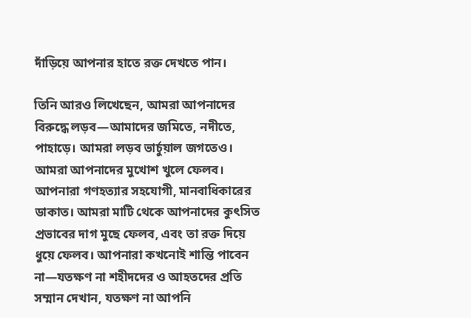দাঁড়িয়ে আপনার হাতে রক্ত দেখতে পান।

তিনি আরও লিখেছেন, আমরা আপনাদের বিরুদ্ধে লড়ব—আমাদের জমিতে, নদীতে, পাহাড়ে। আমরা লড়ব ভার্চুয়াল জগতেও। আমরা আপনাদের মুখোশ খুলে ফেলব। আপনারা গণহত্যার সহযোগী, মানবাধিকারের ডাকাত। আমরা মাটি থেকে আপনাদের কুৎসিত প্রভাবের দাগ মুছে ফেলব, এবং তা রক্ত দিয়ে ধুয়ে ফেলব। আপনারা কখনোই শান্তি পাবেন না—যতক্ষণ না শহীদদের ও আহতদের প্রতি সম্মান দেখান, যতক্ষণ না আপনি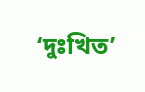‘দুঃখিত’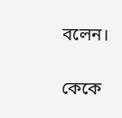বলেন।

কেকে